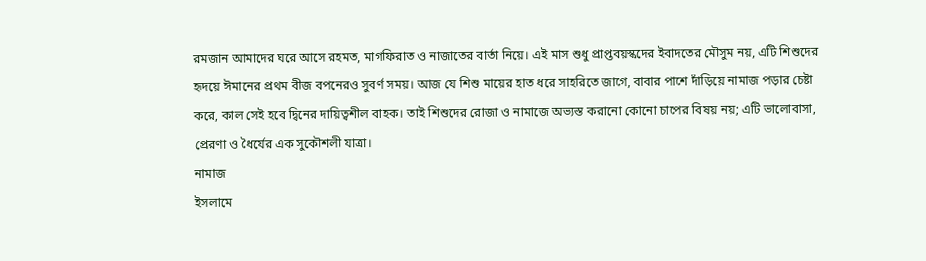রমজান আমাদের ঘরে আসে রহমত, মাগফিরাত ও নাজাতের বার্তা নিয়ে। এই মাস শুধু প্রাপ্তবয়স্কদের ইবাদতের মৌসুম নয়, এটি শিশুদের হৃদয়ে ঈমানের প্রথম বীজ বপনেরও সুবর্ণ সময়। আজ যে শিশু মায়ের হাত ধরে সাহরিতে জাগে, বাবার পাশে দাঁড়িয়ে নামাজ পড়ার চেষ্টা করে, কাল সেই হবে দ্বিনের দায়িত্বশীল বাহক। তাই শিশুদের রোজা ও নামাজে অভ্যস্ত করানো কোনো চাপের বিষয় নয়; এটি ভালোবাসা, প্রেরণা ও ধৈর্যের এক সুকৌশলী যাত্রা।
নামাজ
ইসলামে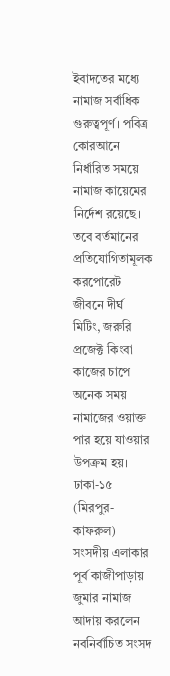ইবাদতের মধ্যে নামাজ সর্বাধিক গুরুত্বপূর্ণ। পবিত্র কোরআনে নির্ধারিত সময়ে নামাজ কায়েমের নির্দেশ রয়েছে। তবে বর্তমানের প্রতিযোগিতামূলক করপোরেট জীবনে দীর্ঘ মিটিং, জরুরি প্রজেক্ট কিংবা কাজের চাপে অনেক সময় নামাজের ওয়াক্ত পার হয়ে যাওয়ার উপক্রম হয়।
ঢাকা-১৫ (মিরপুর-কাফরুল) সংসদীয় এলাকার পূর্ব কাজীপাড়ায় জুমার নামাজ আদায় করলেন নবনির্বাচিত সংসদ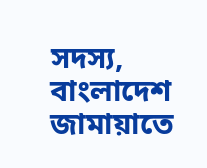সদস্য, বাংলাদেশ জামায়াতে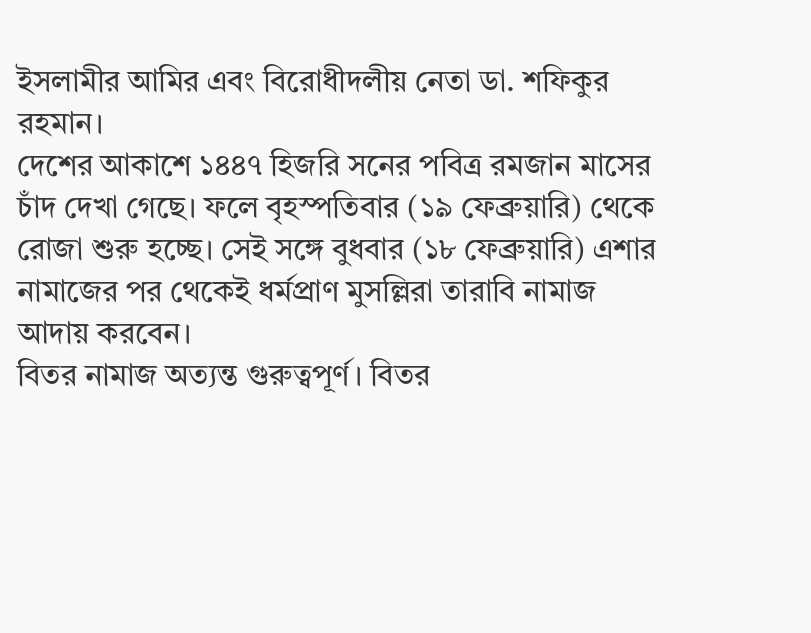ইসলামীর আমির এবং বিরোধীদলীয় নেতা ডা. শফিকুর রহমান।
দেশের আকাশে ১৪৪৭ হিজরি সনের পবিত্র রমজান মাসের চাঁদ দেখা গেছে। ফলে বৃহস্পতিবার (১৯ ফেব্রুয়ারি) থেকে রোজা শুরু হচ্ছে। সেই সঙ্গে বুধবার (১৮ ফেব্রুয়ারি) এশার নামাজের পর থেকেই ধর্মপ্রাণ মুসল্লিরা তারাবি নামাজ আদায় করবেন।
বিতর নামাজ অত্যন্ত গুরুত্বপূর্ণ। বিতর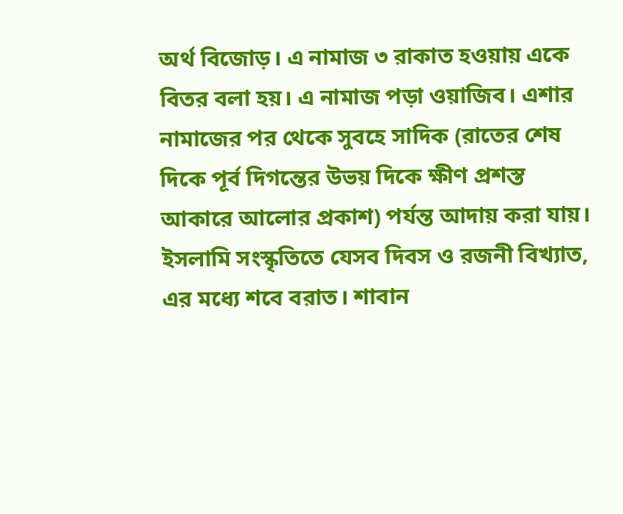অর্থ বিজোড়। এ নামাজ ৩ রাকাত হওয়ায় একে বিতর বলা হয়। এ নামাজ পড়া ওয়াজিব। এশার নামাজের পর থেকে সুবহে সাদিক (রাতের শেষ দিকে পূর্ব দিগন্তের উভয় দিকে ক্ষীণ প্রশস্ত আকারে আলোর প্রকাশ) পর্যন্ত আদায় করা যায়।
ইসলামি সংস্কৃতিতে যেসব দিবস ও রজনী বিখ্যাত, এর মধ্যে শবে বরাত। শাবান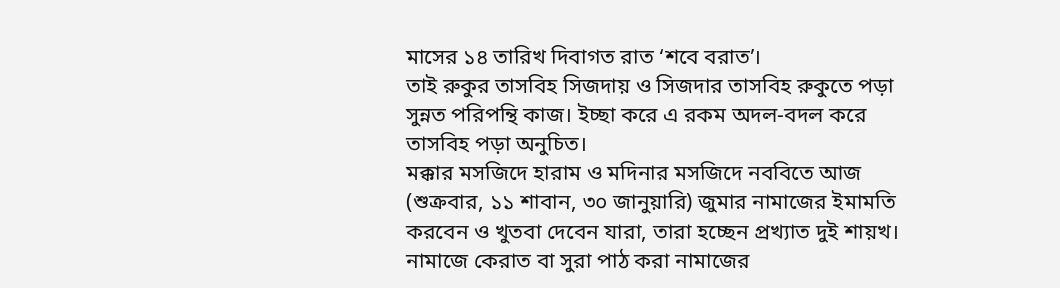মাসের ১৪ তারিখ দিবাগত রাত ‘শবে বরাত’।
তাই রুকুর তাসবিহ সিজদায় ও সিজদার তাসবিহ রুকুতে পড়া সুন্নত পরিপন্থি কাজ। ইচ্ছা করে এ রকম অদল-বদল করে তাসবিহ পড়া অনুচিত।
মক্কার মসজিদে হারাম ও মদিনার মসজিদে নববিতে আজ (শুক্রবার, ১১ শাবান, ৩০ জানুয়ারি) জুমার নামাজের ইমামতি করবেন ও খুতবা দেবেন যারা, তারা হচ্ছেন প্রখ্যাত দুই শায়খ।
নামাজে কেরাত বা সুরা পাঠ করা নামাজের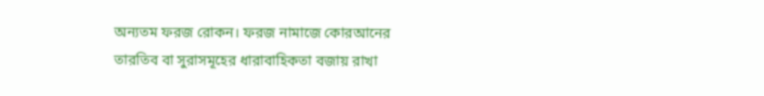অন্যতম ফরজ রোকন। ফরজ নামাজে কোরআনের তারতিব বা সুরাসমূহের ধারাবাহিকতা বজায় রাখা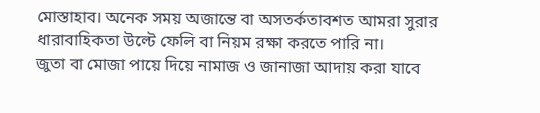মোস্তাহাব। অনেক সময় অজান্তে বা অসতর্কতাবশত আমরা সুরার ধারাবাহিকতা উল্টে ফেলি বা নিয়ম রক্ষা করতে পারি না।
জুতা বা মোজা পায়ে দিয়ে নামাজ ও জানাজা আদায় করা যাবে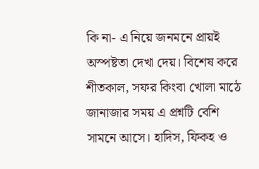কি না- এ নিয়ে জনমনে প্রায়ই অস্পষ্টতা দেখা দেয়। বিশেষ করে শীতকাল, সফর কিংবা খোলা মাঠে জানাজার সময় এ প্রশ্নটি বেশি সামনে আসে। হাদিস, ফিকহ ও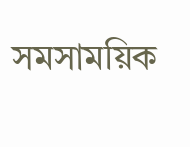সমসাময়িক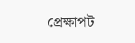প্রেক্ষাপট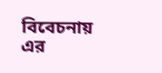বিবেচনায় এর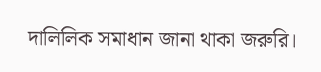দালিলিক সমাধান জানা থাকা জরুরি।